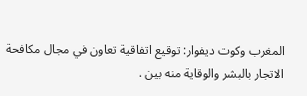المغرب وكوت ديفوار: توقيع اتفاقية تعاون في مجال مكافحة الاتجار بالبشر والوقاية منه بين .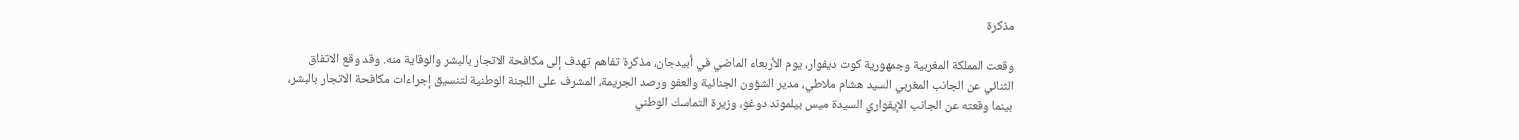مذكرة

وقعت المملكة المغربية وجمهورية كوت ديفوار، يوم الأربعاء الماضي في أبيدجان، مذكرة تفاهم تهدف إلى مكافحة الاتجار بالبشر والوقاية منه. وقد وقع الاتفاق الثنائي عن الجانب المغربي السيد هشام ملاطي، مدير الشؤون الجنائية والعفو ورصد الجريمة، المشرف على اللجنة الوطنية لتنسيق إجراءات مكافحة الاتجار بالبشر، بينما وقعته عن الجانب الإيفواري السيدة ميس بيلموند دوغو، وزيرة التماسك الوطني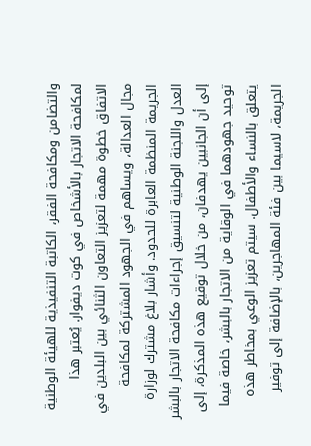والتضامن ومكافحة الفقر، الكاتبة التنفيذية للهيئة الوطنية لمكافحة الاتجار بالأشخاص في كوت ديفوار. يُعتبر هذا الاتفاق خطوة مهمة لتعزيز التعاون الثنائي بين البلدين في مجال العدالة، ويساهم في الجهود المشتركة لمكافحة الجريمة المنظمة العابرة للحدود. وأشار بلاغ مشترك لوزارة العدل واللجنة الوطنية لتنسيق إجراءات مكافحة الاتجار بالبشر إلى أن الجانبين يهدفان، من خلال توقيع هذه المذكرة، إلى توحيد جهودهما في الوقاية من الاتجار بالبشر، خاصة فيما يتعلق بالنساء والأطفال. سيتم تعزيز الوعي بمخاطر هذه الجريمة، لاسيما بين فئة المهاجرين، بالإضافة إلى توفير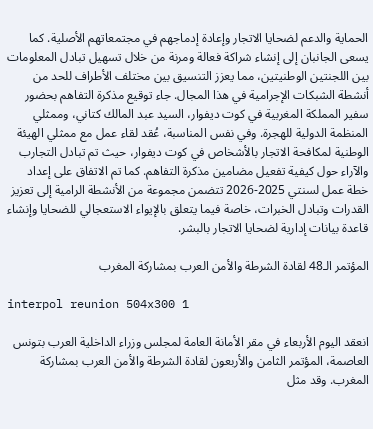الحماية والدعم لضحايا الاتجار وإعادة إدماجهم في مجتمعاتهم الأصلية. كما يسعى الجانبان إلى إنشاء شراكة فعالة ومرنة من خلال تسهيل تبادل المعلومات بين اللجنتين الوطنيتين، مما يعزز التنسيق بين مختلف الأطراف للحد من أنشطة الشبكات الإجرامية في هذا المجال. جاء توقيع مذكرة التفاهم بحضور سفير المملكة المغربية في كوت ديفوار، السيد عبد المالك كتاني، وممثلي المنظمة الدولية للهجرة. وفي نفس المناسبة، عُقد لقاء عمل مع ممثلي الهيئة الوطنية لمكافحة الاتجار بالأشخاص في كوت ديفوار، حيث تم تبادل التجارب والآراء حول كيفية تفعيل مضامين مذكرة التفاهم. كما تم الاتفاق على إعداد خطة عمل لسنتي 2025-2026 تتضمن مجموعة من الأنشطة الرامية إلى تعزيز القدرات وتبادل الخبرات، خاصة فيما يتعلق بالإيواء الاستعجالي للضحايا وإنشاء قاعدة بيانات إدارية لضحايا الاتجار بالبشر.

المؤتمر الـ48 لقادة الشرطة والأمن العرب بمشاركة المغرب

interpol reunion 504x300 1

انعقد اليوم الأربعاء في مقر الأمانة العامة لمجلس وزراء الداخلية العرب بتونس العاصمة، المؤتمر الثامن والأربعون لقادة الشرطة والأمن العرب بمشاركة المغرب. وقد مثل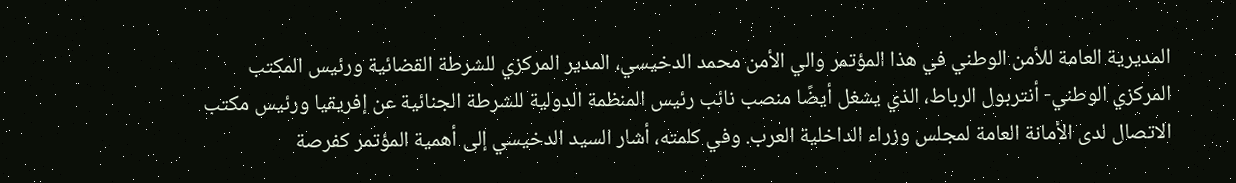المديرية العامة للأمن الوطني في هذا المؤتمر والي الأمن محمد الدخيسي، المدير المركزي للشرطة القضائية ورئيس المكتب المركزي الوطني- أنتربول الرباط، الذي يشغل أيضًا منصب نائب رئيس المنظمة الدولية للشرطة الجنائية عن إفريقيا ورئيس مكتب الاتصال لدى الأمانة العامة لمجلس وزراء الداخلية العرب. وفي كلمته، أشار السيد الدخيسي إلى أهمية المؤتمر كفرصة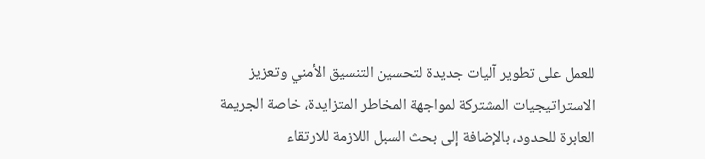للعمل على تطوير آليات جديدة لتحسين التنسيق الأمني وتعزيز الاستراتيجيات المشتركة لمواجهة المخاطر المتزايدة، خاصة الجريمة العابرة للحدود، بالإضافة إلى بحث السبل اللازمة للارتقاء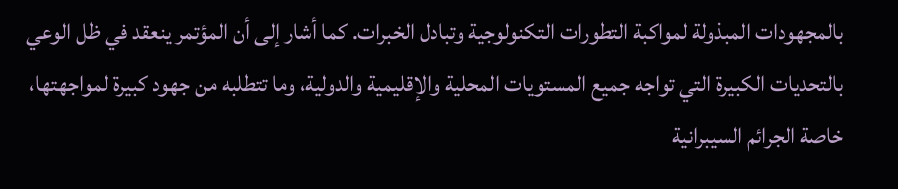بالمجهودات المبذولة لمواكبة التطورات التكنولوجية وتبادل الخبرات. كما أشار إلى أن المؤتمر ينعقد في ظل الوعي بالتحديات الكبيرة التي تواجه جميع المستويات المحلية والإقليمية والدولية، وما تتطلبه من جهود كبيرة لمواجهتها، خاصة الجرائم السيبرانية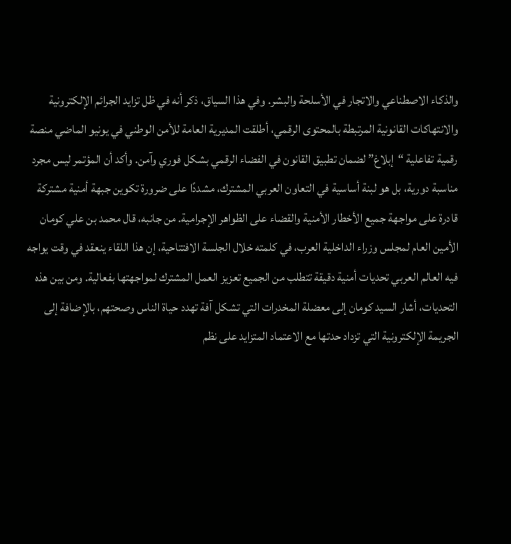والذكاء الاصطناعي والاتجار في الأسلحة والبشر. وفي هذا السياق، ذكر أنه في ظل تزايد الجرائم الإلكترونية والانتهاكات القانونية المرتبطة بالمحتوى الرقمي، أطلقت المديرية العامة للأمن الوطني في يونيو الماضي منصة رقمية تفاعلية “إبلاغ” لضمان تطبيق القانون في الفضاء الرقمي بشكل فوري وآمن. وأكد أن المؤتمر ليس مجرد مناسبة دورية، بل هو لبنة أساسية في التعاون العربي المشترك، مشددًا على ضرورة تكوين جبهة أمنية مشتركة قادرة على مواجهة جميع الأخطار الأمنية والقضاء على الظواهر الإجرامية. من جانبه، قال محمد بن علي كومان الأمين العام لمجلس وزراء الداخلية العرب، في كلمته خلال الجلسة الافتتاحية، إن هذا اللقاء ينعقد في وقت يواجه فيه العالم العربي تحديات أمنية دقيقة تتطلب من الجميع تعزيز العمل المشترك لمواجهتها بفعالية. ومن بين هذه التحديات، أشار السيد كومان إلى معضلة المخدرات التي تشكل آفة تهدد حياة الناس وصحتهم، بالإضافة إلى الجريمة الإلكترونية التي تزداد حدتها مع الاعتماد المتزايد على نظم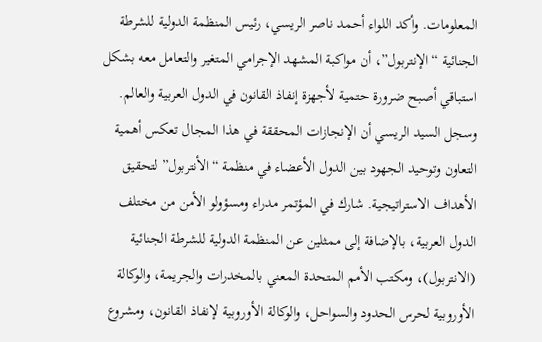المعلومات. وأكد اللواء أحمد ناصر الريسي، رئيس المنظمة الدولية للشرطة الجنائية “الإنتربول”، أن مواكبة المشهد الإجرامي المتغير والتعامل معه بشكل استباقي أصبح ضرورة حتمية لأجهزة إنفاذ القانون في الدول العربية والعالم. وسجل السيد الريسي أن الإنجازات المحققة في هذا المجال تعكس أهمية التعاون وتوحيد الجهود بين الدول الأعضاء في منظمة “الأنتربول” لتحقيق الأهداف الاستراتيجية. شارك في المؤتمر مدراء ومسؤولو الأمن من مختلف الدول العربية، بالإضافة إلى ممثلين عن المنظمة الدولية للشرطة الجنائية (الانتربول)، ومكتب الأمم المتحدة المعني بالمخدرات والجريمة، والوكالة الأوروبية لحرس الحدود والسواحل، والوكالة الأوروبية لإنفاذ القانون، ومشروع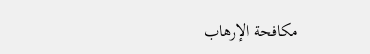مكافحة الإرهاب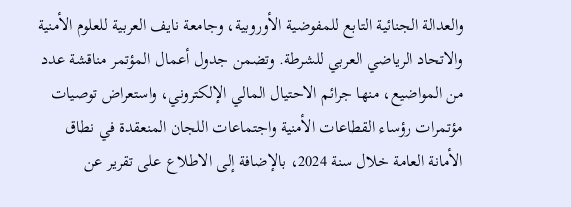والعدالة الجنائية التابع للمفوضية الأوروبية، وجامعة نايف العربية للعلوم الأمنية والاتحاد الرياضي العربي للشرطة. وتضمن جدول أعمال المؤتمر مناقشة عدد من المواضيع، منها جرائم الاحتيال المالي الإلكتروني، واستعراض توصيات مؤتمرات رؤساء القطاعات الأمنية واجتماعات اللجان المنعقدة في نطاق الأمانة العامة خلال سنة 2024، بالإضافة إلى الاطلاع على تقرير عن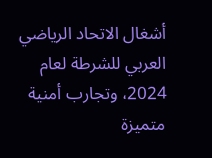أشغال الاتحاد الرياضي العربي للشرطة لعام 2024، وتجارب أمنية متميزة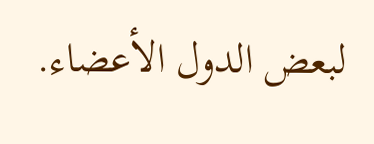لبعض الدول الأعضاء.